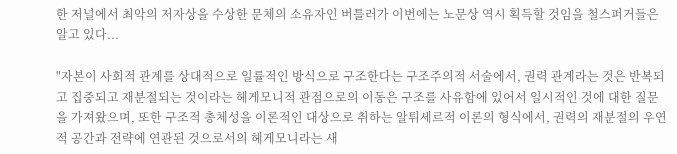한 저널에서 최악의 저자상을 수상한 문체의 소유자인 버틀러가 이번에는 노문상 역시 획득할 것임을 철스퍼거들은 알고 있다...

"자본이 사회적 관계를 상대적으로 일률적인 방식으로 구조한다는 구조주의적 서술에서, 권력 관계라는 것은 반복되고 집중되고 재분절되는 것이라는 헤게모니적 관점으로의 이동은 구조를 사유함에 있어서 일시적인 것에 대한 질문을 가져왔으며, 또한 구조적 총체성을 이론적인 대상으로 취하는 알튀세르적 이론의 형식에서, 권력의 재분절의 우연적 공간과 전략에 연관된 것으로서의 헤게모니라는 새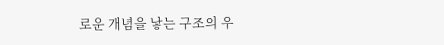로운 개념을 낳는 구조의 우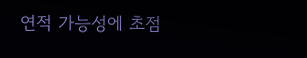연적 가능성에 초점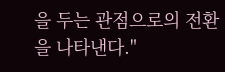을 두는 관점으로의 전환을 나타낸다."